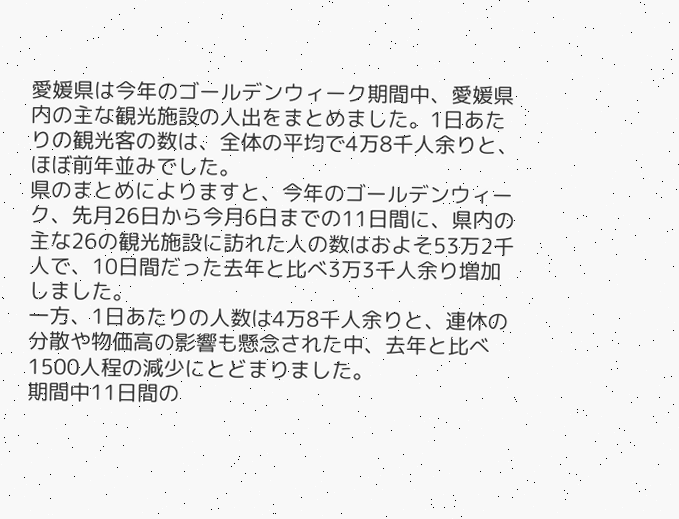愛媛県は今年のゴールデンウィーク期間中、愛媛県内の主な観光施設の人出をまとめました。1日あたりの観光客の数は、全体の平均で4万8千人余りと、ほぼ前年並みでした。
県のまとめによりますと、今年のゴールデンウィーク、先月26日から今月6日までの11日間に、県内の主な26の観光施設に訪れた人の数はおよそ53万2千人で、10日間だった去年と比べ3万3千人余り増加しました。
一方、1日あたりの人数は4万8千人余りと、連休の分散や物価高の影響も懸念された中、去年と比べ1500人程の減少にとどまりました。
期間中11日間の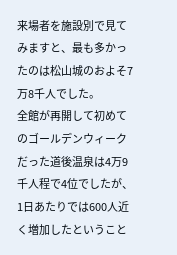来場者を施設別で見てみますと、最も多かったのは松山城のおよそ7万8千人でした。
全館が再開して初めてのゴールデンウィークだった道後温泉は4万9千人程で4位でしたが、1日あたりでは600人近く増加したということ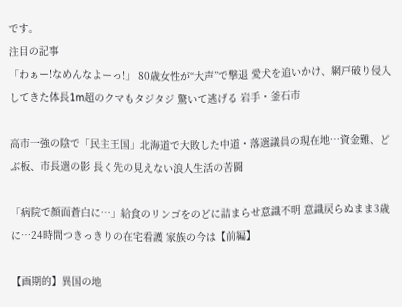です。
注目の記事
「わぁー!なめんなよーっ!」 80歳女性が“大声”で撃退 愛犬を追いかけ、網戸破り侵入してきた体長1m超のクマもタジタジ 驚いて逃げる 岩手・釜石市

高市一強の陰で「民主王国」北海道で大敗した中道・落選議員の現在地…資金難、どぶ板、市長選の影 長く先の見えない浪人生活の苦闘

「病院で顔面蒼白に…」給食のリンゴをのどに詰まらせ意識不明 意識戻らぬまま3歳に…24時間つきっきりの在宅看護 家族の今は【前編】

【画期的】異国の地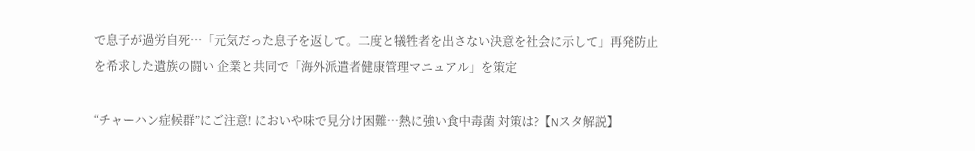で息子が過労自死…「元気だった息子を返して。二度と犠牲者を出さない決意を社会に示して」再発防止を希求した遺族の闘い 企業と共同で「海外派遣者健康管理マニュアル」を策定

“チャーハン症候群”にご注意! においや味で見分け困難…熱に強い食中毒菌 対策は?【Nスタ解説】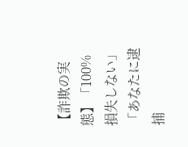【詐欺の実態】「100%損失しない」「あなたに逮捕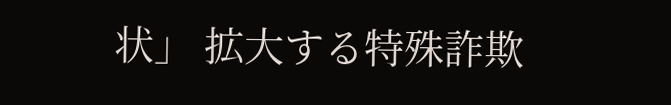状」 拡大する特殊詐欺